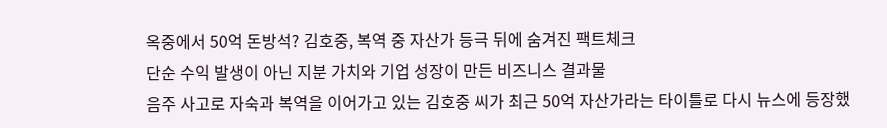옥중에서 50억 돈방석? 김호중, 복역 중 자산가 등극 뒤에 숨겨진 팩트체크
단순 수익 발생이 아닌 지분 가치와 기업 성장이 만든 비즈니스 결과물
음주 사고로 자숙과 복역을 이어가고 있는 김호중 씨가 최근 50억 자산가라는 타이틀로 다시 뉴스에 등장했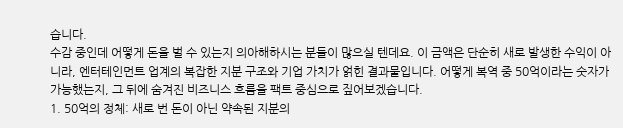습니다.
수감 중인데 어떻게 돈을 벌 수 있는지 의아해하시는 분들이 많으실 텐데요. 이 금액은 단순히 새로 발생한 수익이 아니라, 엔터테인먼트 업계의 복잡한 지분 구조와 기업 가치가 얽힌 결과물입니다. 어떻게 복역 중 50억이라는 숫자가 가능했는지, 그 뒤에 숨겨진 비즈니스 흐름을 팩트 중심으로 짚어보겠습니다.
1. 50억의 정체: 새로 번 돈이 아닌 약속된 지분의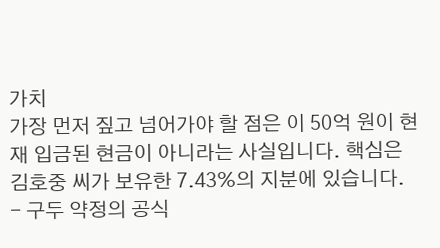가치
가장 먼저 짚고 넘어가야 할 점은 이 50억 원이 현재 입금된 현금이 아니라는 사실입니다. 핵심은 김호중 씨가 보유한 7.43%의 지분에 있습니다.
- 구두 약정의 공식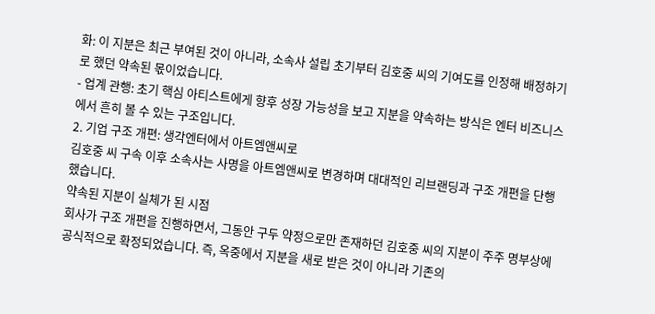화: 이 지분은 최근 부여된 것이 아니라, 소속사 설립 초기부터 김호중 씨의 기여도를 인정해 배정하기로 했던 약속된 몫이었습니다.
- 업계 관행: 초기 핵심 아티스트에게 향후 성장 가능성을 보고 지분을 약속하는 방식은 엔터 비즈니스에서 흔히 볼 수 있는 구조입니다.
2. 기업 구조 개편: 생각엔터에서 아트엠앤씨로
김호중 씨 구속 이후 소속사는 사명을 아트엠앤씨로 변경하며 대대적인 리브랜딩과 구조 개편을 단행했습니다.
약속된 지분이 실체가 된 시점
회사가 구조 개편을 진행하면서, 그동안 구두 약정으로만 존재하던 김호중 씨의 지분이 주주 명부상에 공식적으로 확정되었습니다. 즉, 옥중에서 지분을 새로 받은 것이 아니라 기존의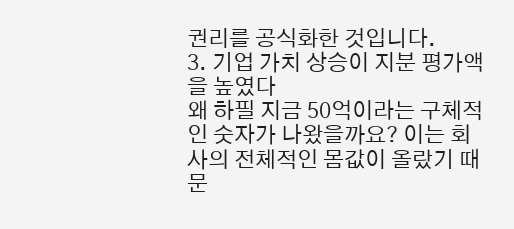권리를 공식화한 것입니다.
3. 기업 가치 상승이 지분 평가액을 높였다
왜 하필 지금 50억이라는 구체적인 숫자가 나왔을까요? 이는 회사의 전체적인 몸값이 올랐기 때문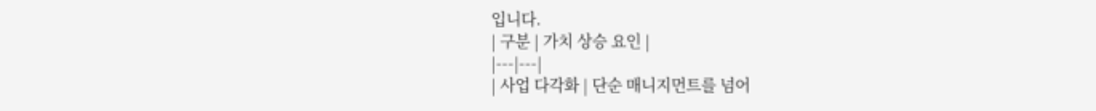입니다.
| 구분 | 가치 상승 요인 |
|---|---|
| 사업 다각화 | 단순 매니지먼트를 넘어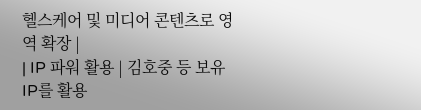헬스케어 및 미디어 콘텐츠로 영역 확장 |
| IP 파워 활용 | 김호중 등 보유 IP를 활용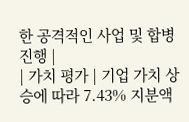한 공격적인 사업 및 합병 진행 |
| 가치 평가 | 기업 가치 상승에 따라 7.43% 지분액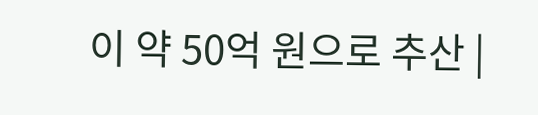이 약 50억 원으로 추산 |